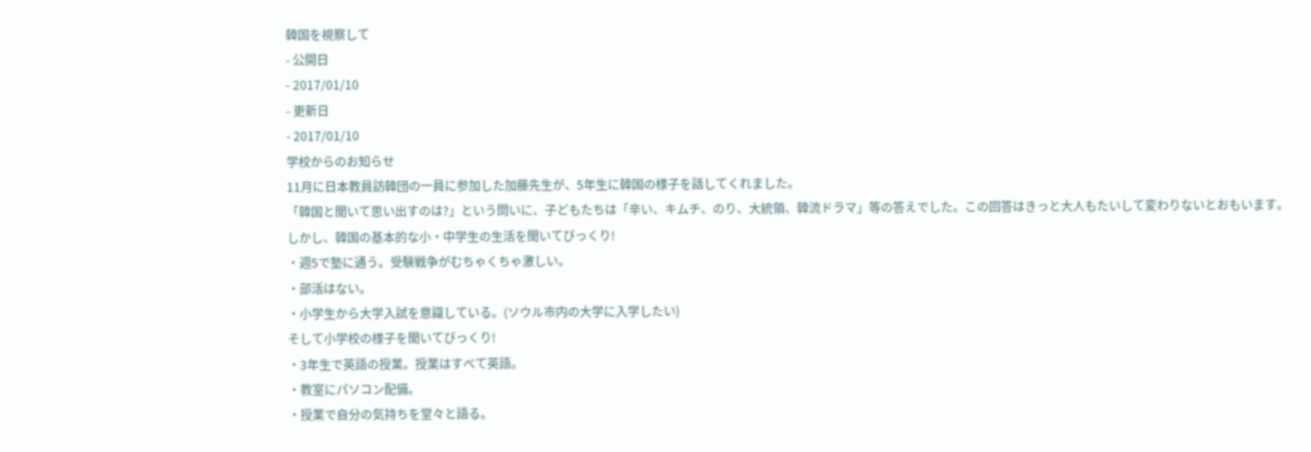韓国を視察して
- 公開日
- 2017/01/10
- 更新日
- 2017/01/10
学校からのお知らせ
11月に日本教員訪韓団の一員に参加した加藤先生が、5年生に韓国の様子を話してくれました。
「韓国と聞いて思い出すのは?」という問いに、子どもたちは「辛い、キムチ、のり、大統領、韓流ドラマ」等の答えでした。この回答はきっと大人もたいして変わりないとおもいます。
しかし、韓国の基本的な小・中学生の生活を聞いてびっくり!
・週5で塾に通う。受験戦争がむちゃくちゃ激しい。
・部活はない。
・小学生から大学入試を意識している。(ソウル市内の大学に入学したい)
そして小学校の様子を聞いてびっくり!
・3年生で英語の授業。授業はすべて英語。
・教室にパソコン配備。
・授業で自分の気持ちを堂々と語る。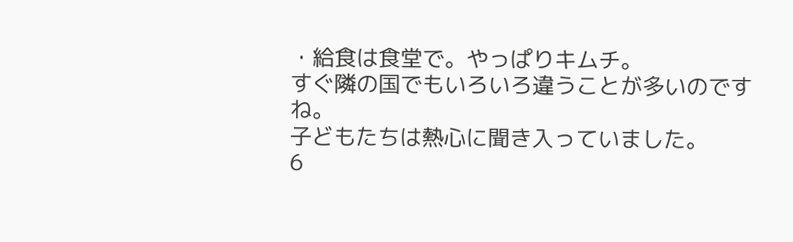・給食は食堂で。やっぱりキムチ。
すぐ隣の国でもいろいろ違うことが多いのですね。
子どもたちは熱心に聞き入っていました。
6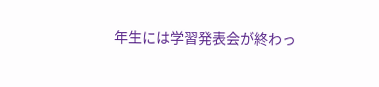年生には学習発表会が終わっ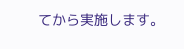てから実施します。